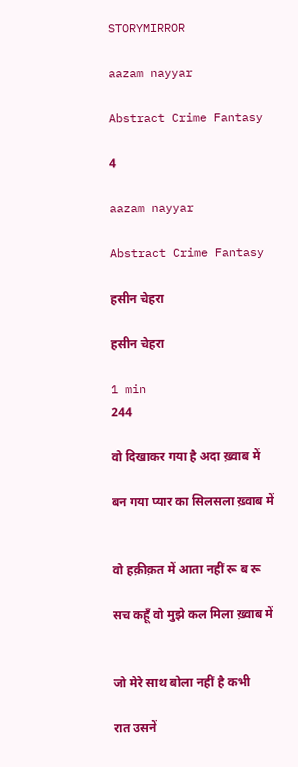STORYMIRROR

aazam nayyar

Abstract Crime Fantasy

4

aazam nayyar

Abstract Crime Fantasy

हसीन चेहरा

हसीन चेहरा

1 min
244

वो दिखाकर गया है अदा ख़्वाब में

बन गया प्यार का सिलसला ख़्वाब में


वो हक़ीक़त में आता नहीं रू ब रू

सच कहूँ वो मुझे कल मिला ख़्वाब में


जो मेरे साथ बोला नहीं है कभी

रात उसनें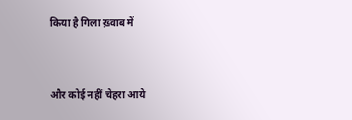किया है गिला ख़्वाब में


और कोई नहीं चेहरा आये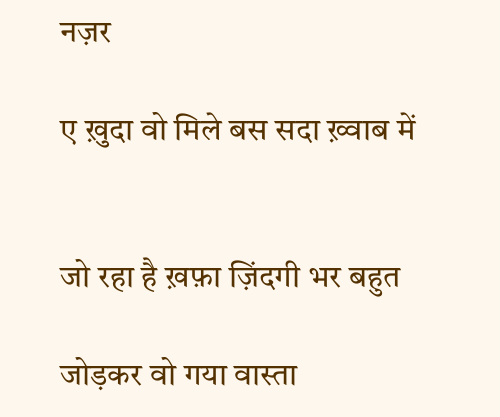नज़र

ए ख़ुदा वो मिले बस सदा ख़्वाब में


जो रहा है ख़फ़ा ज़िंदगी भर बहुत

जोड़कर वो गया वास्ता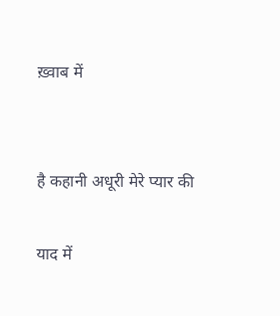ख़्वाब में


है कहानी अधूरी मेरे प्यार की

याद में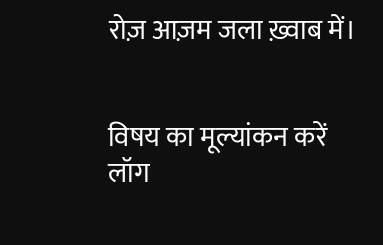रोज़ आज़म जला ख़्वाब में।


विषय का मूल्यांकन करें
लॉग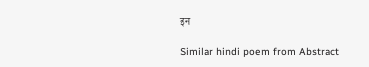इन

Similar hindi poem from Abstract